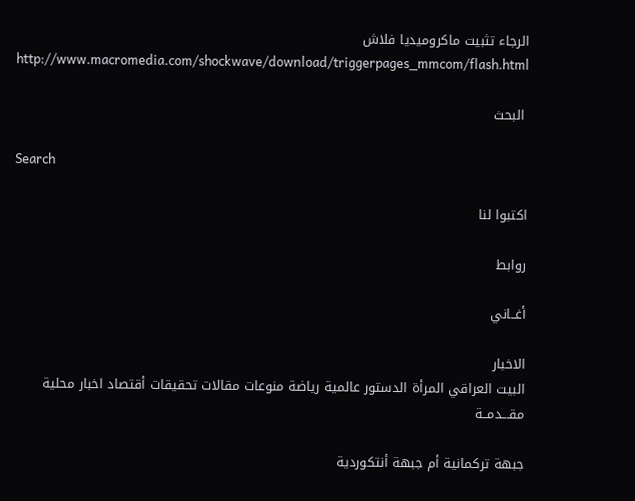الرجاء تثبيت ماكروميديا فلاش http://www.macromedia.com/shockwave/download/triggerpages_mmcom/flash.html

 البحث

Search

اكتبوا لنا

روابط

أغــاني

الاخبار
البيت العراقي المرأة الدستور عالمية رياضة منوعات مقالات تحقيقات أقتصاد اخبار محلية مقـــدمــة

جبهة تركمانية أم جبهة أنتكوردية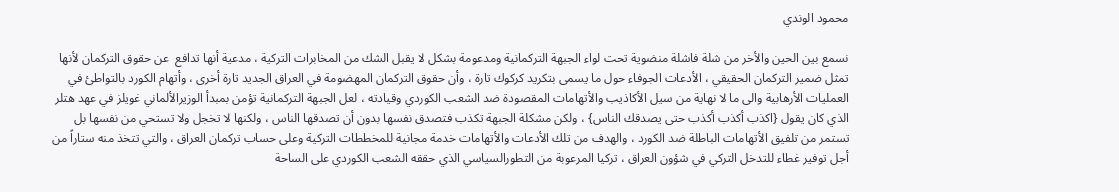محمود الوندي

نسمع بين الحين والأخر من شلة فاشلة منضوية تحت لواء الجبهة التركمانية ومدعومة بشكل لا يقبل الشك من المخابرات التركية ، مدعية أنها تدافع  عن حقوق التركمان لأنها تمثل ضمير التركمان الحقيقي ، الأدعات الجوفاء حول ما يسمى بتكريد كركوك تارة ، وأن حقوق التركمان المهضومة في العراق الجديد تارة أخرى ، وأتهام الكورد بالتواطئ في العمليات الأرهابية والى ما لا نهاية من سيل الأكاذيب والأتهامات المقصودة ضد الشعب الكوردي وقيادته ، لعل الجبهة التركمانية تؤمن بمبدأ الوزيرالألماني غويلز في عهد هتلر الذي كان يقول {اكذب أكذب أكذب حتى يصدقك الناس} ، ولكن مشكلة الجبهة تكذب فتصدق نفسها بدون أن تصدقها الناس ، ولكنها لا تخجل ولا تستحي من نفسها بل تستمر من تلفيق الأتهامات الباطلة ضد الكورد ، والهدف من تلك الأدعات والأتهامات خدمة مجانية للمخططات التركية وعلى حساب تركمان العراق ، والتي تتخذ منه ستاراً من أجل توفير غطاء للتدخل التركي في شؤون العراق ، تركيا المرعوبة من التطورالسياسي الذي حققه الشعب الكوردي على الساحة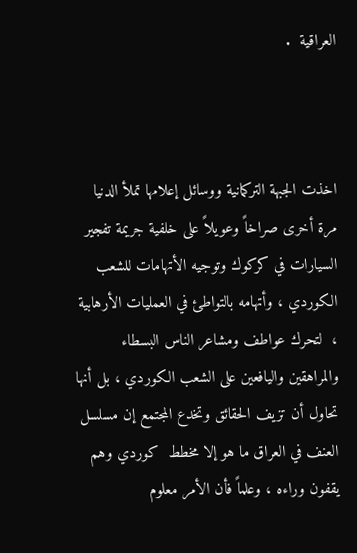العراقية  .



اخذت الجبهة التركمانية ووسائل إعلامها تملأ الدنيا مرة أخرى صراخاً وعويلاً على خلفية جريمة تفجير السيارات في كركوك وتوجيه الأتهامات للشعب الكوردي ، وأتهامه بالتواطئ في العمليات الأرهابية ،  لتحرك عواطف ومشاعر الناس البسطاء والمراهقين واليافعين على الشعب الكوردي ، بل أنها تحاول أن تزيف الحقائق وتخدع المجتمع إن مسلسل العنف في العراق ما هو إلا مخطط  كوردي وهم يقفون وراءه ، وعلماً فأن الأمر معلوم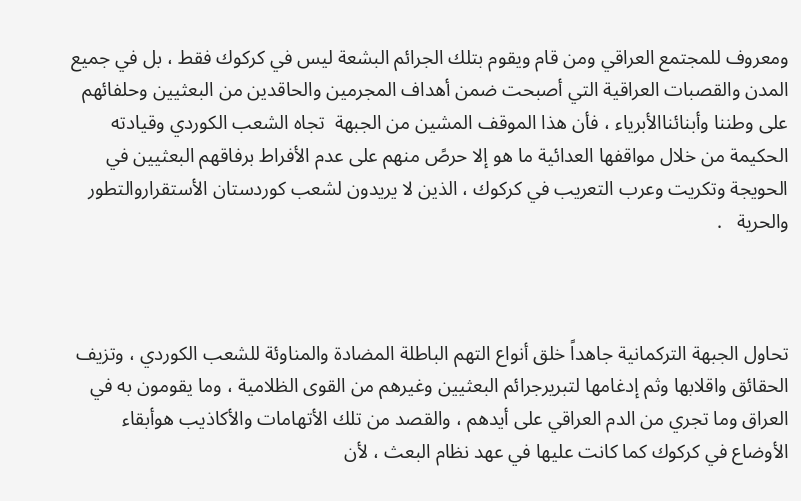ومعروف للمجتمع العراقي ومن قام ويقوم بتلك الجرائم البشعة ليس في كركوك فقط ، بل في جميع المدن والقصبات العراقية التي أصبحت ضمن أهداف المجرمين والحاقدين من البعثيين وحلفائهم على وطننا وأبنائناالأبرياء ، فأن هذا الموقف المشين من الجبهة  تجاه الشعب الكوردي وقيادته الحكيمة من خلال مواقفها العدائية ما هو إلا حرصً منهم على عدم الأفراط برفاقهم البعثيين في الحويجة وتكريت وعرب التعريب في كركوك ، الذين لا يريدون لشعب كوردستان الأستقراروالتطور والحرية   .



تحاول الجبهة التركمانية جاهداً خلق أنواع التهم الباطلة المضادة والمناوئة للشعب الكوردي ، وتزيف الحقائق واقلابها وثم إدغامها لتبريرجرائم البعثيين وغيرهم من القوى الظلامية ، وما يقومون به في العراق وما تجري من الدم العراقي على أيدهم ، والقصد من تلك الأتهامات والأكاذيب هوأبقاء الأوضاع في كركوك كما كانت عليها في عهد نظام البعث ، لأن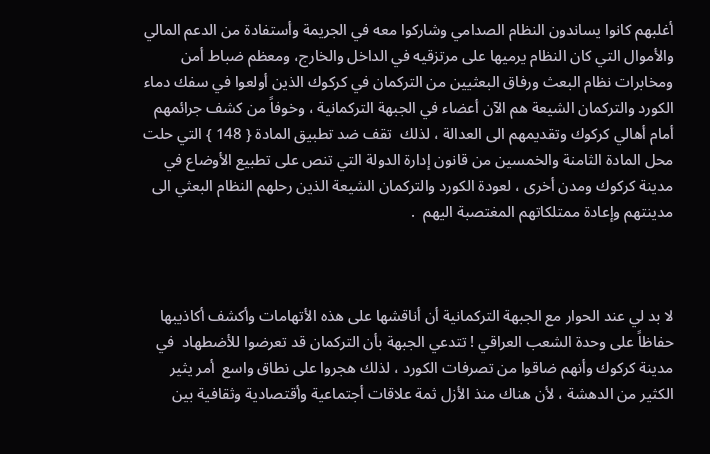أغلبهم كانوا يساندون النظام الصدامي وشاركوا معه في الجريمة وأستفادة من الدعم المالي والأموال التي كان النظام يرميها على مرتزقيه في الداخل والخارج، ومعظم ضباط أمن ومخابرات نظام البعث ورفاق البعثيين من التركمان في كركوك الذين أولعوا في سفك دماء الكورد والتركمان الشيعة هم الآن أعضاء في الجبهة التركمانية ، وخوفاً من كشف جرائمهم أمام أهالي كركوك وتقديمهم الى العدالة ، لذلك  تقف ضد تطبيق المادة { 148 } التي حلت محل المادة الثامنة والخمسين من قانون إدارة الدولة التي تنص على تطبيع الأوضاع في مدينة كركوك ومدن أخرى ، لعودة الكورد والتركمان الشيعة الذين رحلهم النظام البعثي الى مدينتهم وإعادة ممتلكاتهم المغتصبة اليهم  .



لا بد لي عند الحوار مع الجبهة التركمانية أن أناقشها على هذه الأتهامات وأكشف أكاذيبها حفاظاً على وحدة الشعب العراقي ! تتدعي الجبهة بأن التركمان قد تعرضوا للأضطهاد  في مدينة كركوك وأنهم ضاقوا من تصرفات الكورد ، لذلك هجروا على نطاق واسع  أمر يثير الكثير من الدهشة ، لأن هناك منذ الأزل ثمة علاقات أجتماعية وأقتصادية وثقافية بين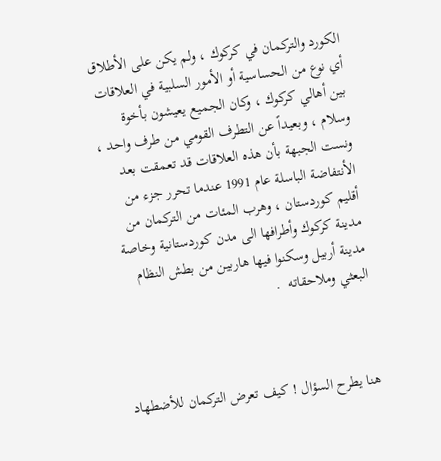الكورد والتركمان في كركوك ، ولم يكن على الأطلاق أي نوع من الحساسية أو الأمور السلبية في العلاقات بين أهالي كركوك ، وكان الجميع يعيشون بأخوة وسلام ، وبعيداً عن التطرف القومي من طرف واحد ، ونست الجبهة بأن هذه العلاقات قد تعمقت بعد الأنتفاضة الباسلة عام 1991 عندما تحرر جزء من أقليم كوردستان ، وهرب المئات من التركمان من مدينة كركوك وأطرافها الى مدن كوردستانية وخاصة مدينة أربيل وسكنوا فيها هاربين من بطش النظام البعثي وملاحقاته  .



هنا يطرح السؤال ! كيف تعرض التركمان للأضطهاد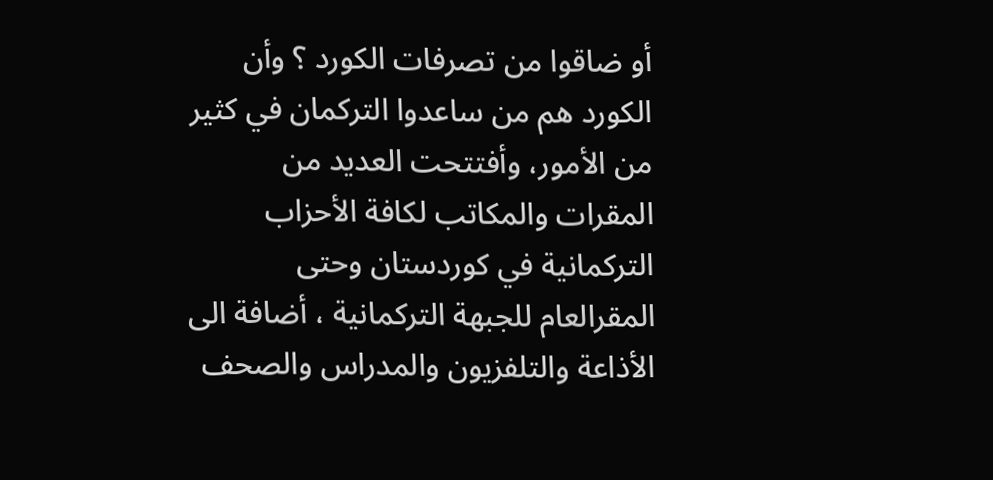أو ضاقوا من تصرفات الكورد ؟ وأن الكورد هم من ساعدوا التركمان في كثير من الأمور، وأفتتحت العديد من المقرات والمكاتب لكافة الأحزاب التركمانية في كوردستان وحتى المقرالعام للجبهة التركمانية ، أضافة الى الأذاعة والتلفزيون والمدراس والصحف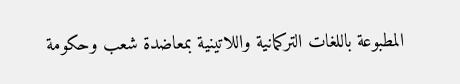المطبوعة باللغات التركمانية واللاتينية بمعاضدة شعب وحكومة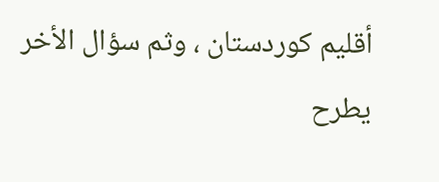أقليم كوردستان ، وثم سؤال الأخر يطرح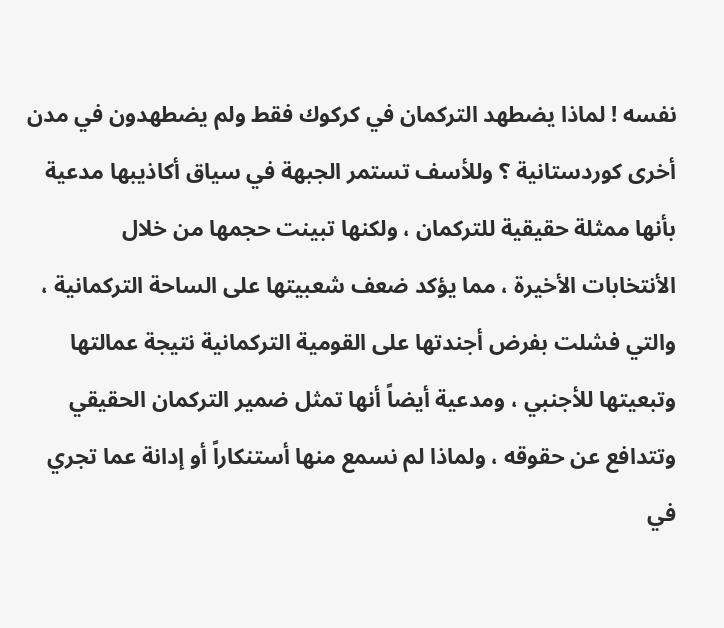نفسه ! لماذا يضطهد التركمان في كركوك فقط ولم يضطهدون في مدن أخرى كوردستانية ؟ وللأسف تستمر الجبهة في سياق أكاذيبها مدعية بأنها ممثلة حقيقية للتركمان ، ولكنها تبينت حجمها من خلال الأنتخابات الأخيرة ، مما يؤكد ضعف شعبيتها على الساحة التركمانية ، والتي فشلت بفرض أجندتها على القومية التركمانية نتيجة عمالتها وتبعيتها للأجنبي ، ومدعية أيضاً أنها تمثل ضمير التركمان الحقيقي وتتدافع عن حقوقه ، ولماذا لم نسمع منها أستنكاراً أو إدانة عما تجري في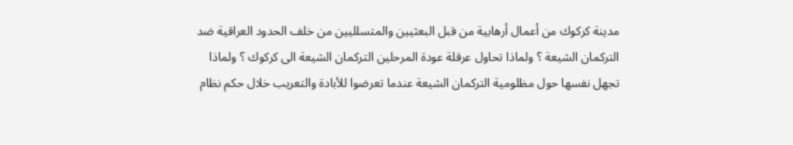مدينة كركوك من أعمال أرهابية من قبل البعثيين والمتسلليين من خلف الحدود العراقية ضد التركمان الشيعة ؟ ولماذا تحاول عرقلة عودة المرحلين التركمان الشيعة الى كركوك ؟ ولماذا تجهل نفسها حول مظلومية التركمان الشيعة عندما تعرضوا للأبادة والتعريب خلال حكم نظام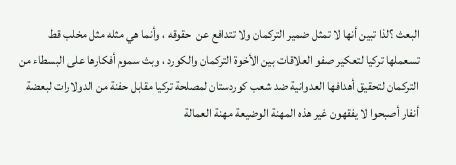البعث ؟لذا تبين أنها لا تمثل ضمير التركمان ولا تتدافع عن  حقوقه ، وأنما هي مثله مثل مخلب قط تسعملها تركيا لتعكير صفو العلاقات بين الأخوة التركمان والكورد ، وبث سموم أفكارها على البسطاء من التركمان لتحقيق أهدافها العدوانية ضد شعب كوردستان لمصلحة تركيا مقابل حفنة من الدولارات لبعضة أنفار أصبحوا لا يفقهون غير هذه المهنة الوضيعة مهنة العمالة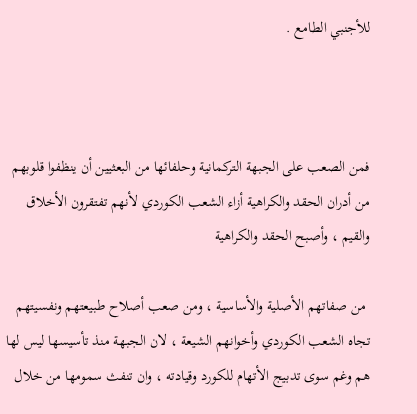للأجنبي الطامع .



فمن الصعب على الجبهة التركمانية وحلفائها من البعثيين أن ينظفوا قلوبهم من أدران الحقد والكراهية أزاء الشعب الكوردي لأنهم تفتقرون الأخلاق والقيم ، وأصبح الحقد والكراهية

 من صفاتهم الأصلية والأساسية ، ومن صعب أصلاح طبيعتهم ونفسيتهم تجاه الشعب الكوردي وأخوانهم الشيعة ، لان الجبهة منذ تأسيسها ليس لها هم وغم سوى تدبيج الأتهام للكورد وقيادته ، وان تنفث سمومها من خلال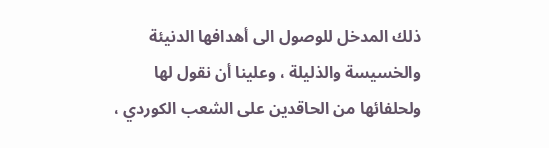ذلك المدخل للوصول الى أهدافها الدنيئة والخسيسة والذليلة ، وعلينا أن نقول لها ولحلفائها من الحاقدين على الشعب الكوردي ،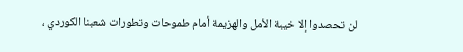لن تحصدوا إلا خيبة الأمل والهزيمة أمام طموحات وتطورات شعبنا الكوردي ،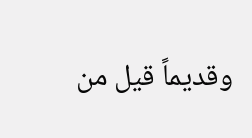وقديماً قيل من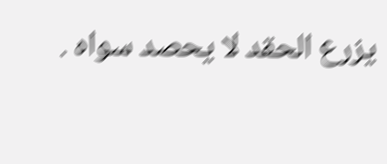يزرع الحقد لا يحصد سواه .